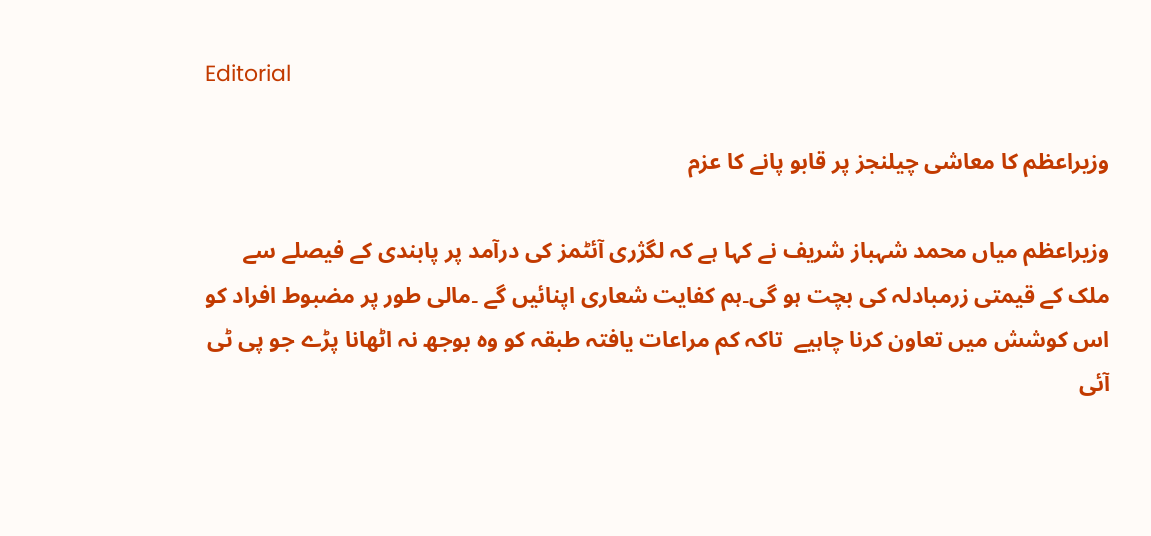Editorial

وزیراعظم کا معاشی چیلنجز پر قابو پانے کا عزم

وزیراعظم میاں محمد شہباز شریف نے کہا ہے کہ لگژری آئٹمز کی درآمد پر پابندی کے فیصلے سے ملک کے قیمتی زرمبادلہ کی بچت ہو گی۔ہم کفایت شعاری اپنائیں گے ۔مالی طور پر مضبوط افراد کو اس کوشش میں تعاون کرنا چاہیے  تاکہ کم مراعات یافتہ طبقہ کو وہ بوجھ نہ اٹھانا پڑے جو پی ٹی آئی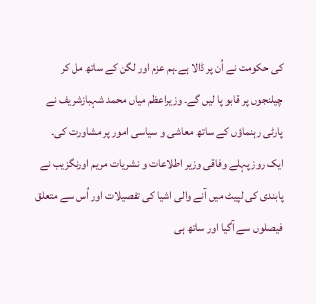کی حکومت نے اُن پر ڈالا ہے۔ہم عزم اور لگن کے ساتھ مل کر چیلنجوں پر قابو پا لیں گے۔ وزیراعظم میاں محمد شہبازشریف نے پارٹی رہنماؤں کے ساتھ معاشی و سیاسی امور پر مشاورت کی۔
ایک روز پہلے وفاقی وزیر اطلاعات و نشریات مریم اورنگزیب نے پابندی کی لپیٹ میں آنے والی اشیا کی تفصیلات اور اُس سے متعلق فیصلوں سے آگیا اور ساتھ ہی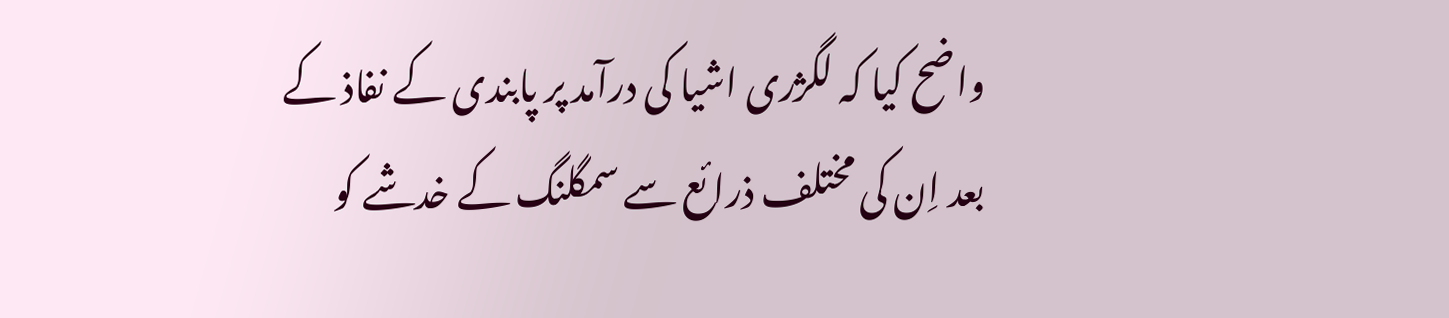واضح کیا کہ لگژری اشیا کی درآمد پر پابندی کے نفاذ کے بعد اِن کی مختلف ذرائع سے سمگلنگ کے خدشے کو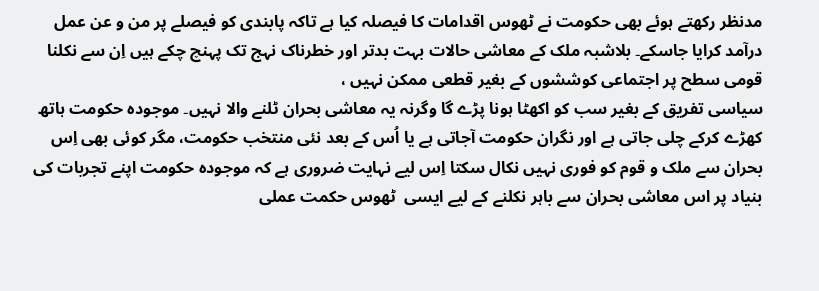مدنظر رکھتے ہوئے بھی حکومت نے ٹھوس اقدامات کا فیصلہ کیا ہے تاکہ پابندی کو فیصلے پر من و عن عمل درآمد کرایا جاسکے۔ بلاشبہ ملک کے معاشی حالات بہت بدتر اور خطرناک نہج تک پہنچ چکے ہیں اِن سے نکلنا قومی سطح پر اجتماعی کوششوں کے بغیر قطعی ممکن نہیں ،
سیاسی تفریق کے بغیر سب کو اکھٹا ہونا پڑے گا وگرنہ یہ معاشی بحران ٹلنے والا نہیں۔ موجودہ حکومت ہاتھ کھڑے کرکے چلی جاتی ہے اور نگران حکومت آجاتی ہے یا اُس کے بعد نئی منتخب حکومت، مگر کوئی بھی اِس بحران سے ملک و قوم کو فوری نہیں نکال سکتا اِس لیے نہایت ضروری ہے کہ موجودہ حکومت اپنے تجربات کی بنیاد پر اس معاشی بحران سے باہر نکلنے کے لیے ایسی  ٹھوس حکمت عملی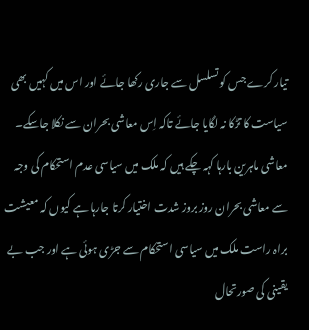تیار کرے جس کو تسلسل سے جاری رکھا جائے اور اس میں کہیں بھی سیاست کا تڑکا نہ لگایا جائے تاکہ اِس معاشی بحران سے نکلا جاسکے۔ معاشی ماہرین بارہا کہہ چکے ہیں کہ ملک میں سیاسی عدم استحکام کی وجہ سے معاشی بحران روز بروز شدت اختیار کرتا جارہا ہے کیوں کہ معیشت براہ راست ملک میں سیاسی استحکام سے جڑی ہوئی ہے اور جب بے یقینی کی صورتحال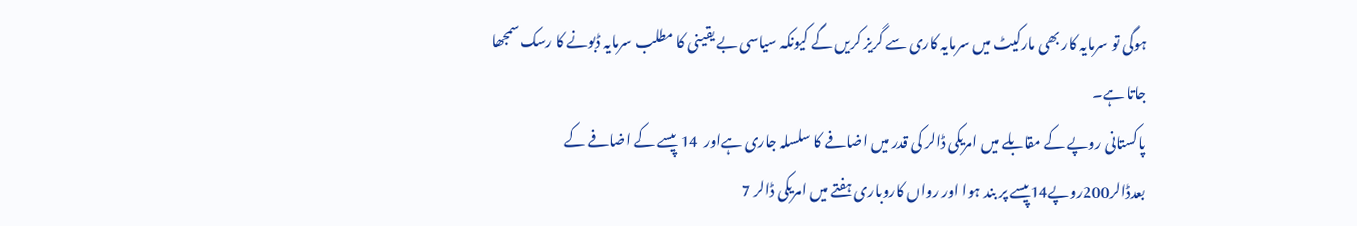ہوگی تو سرمایہ کار بھی مارکیٹ میں سرمایہ کاری سے گریز کریں گے کیونکہ سیاسی بے یقینی کا مطلب سرمایہ ڈبونے کا رسک سمجھا جاتا ہے۔
پاکستانی روپے کے مقابلے میں امریکی ڈالر کی قدر میں اضافے کا سلسلہ جاری ہےاور  14 پیسے کے اضافے کے بعدڈالر200روپے14پیسے پر بند ہوا اور رواں کاروباری ہفتے میں امریکی ڈالر 7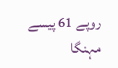روپے 61 پیسے مہنگا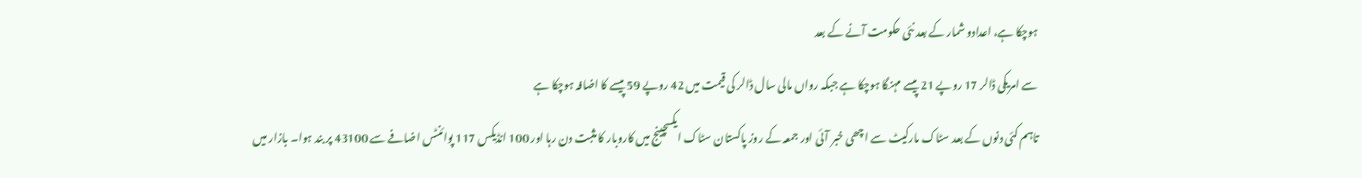ہوچکا ہے، اعدادو شمار کے بعد نئی حکومت آنے کے بعد
سے امریکی ڈالر 17 روپے 21 پیسے مہنگا ہوچکا ہے جبکہ رواں مالی سال ڈالر کی قیمت میں 42 روپے 59 پیسے کا اضافہ ہوچکا ہے
تاہم کئی دنوں کے بعد سٹاک مارکیٹ سے اچھی خبر آئی اور جمعہ کے روز پاکستان سٹاک ایکسچینج میں کاروبار کا مثبت دن رہا اور 100 انڈیکس 117 پوائنٹس اضافے سے 43100 پر بند ہوا۔ بازار میں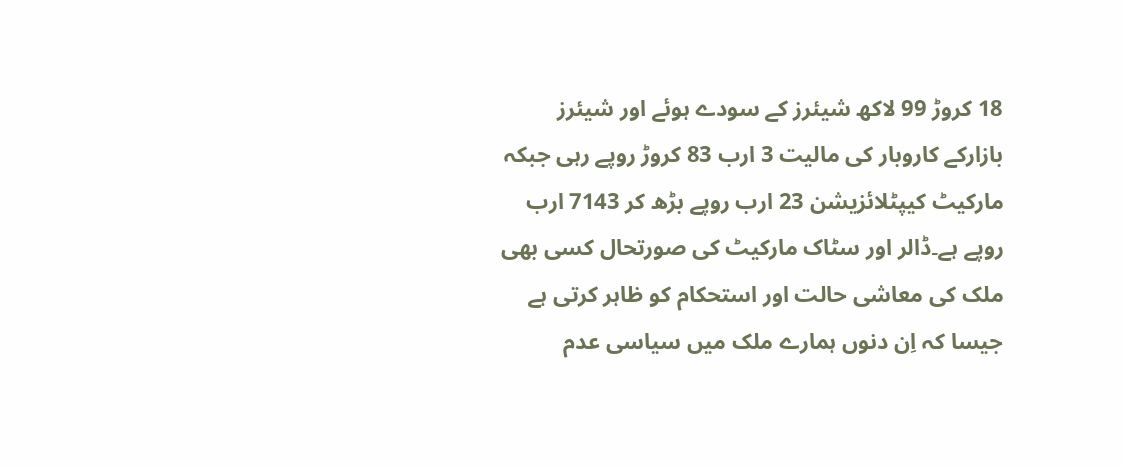18 کروڑ 99 لاکھ شیئرز کے سودے ہوئے اور شیئرز بازارکے کاروبار کی مالیت 3 ارب 83 کروڑ روپے رہی جبکہ مارکیٹ کیپٹلائزیشن 23 ارب روپے بڑھ کر 7143 ارب روپے ہے۔ڈالر اور سٹاک مارکیٹ کی صورتحال کسی بھی ملک کی معاشی حالت اور استحکام کو ظاہر کرتی ہے جیسا کہ اِن دنوں ہمارے ملک میں سیاسی عدم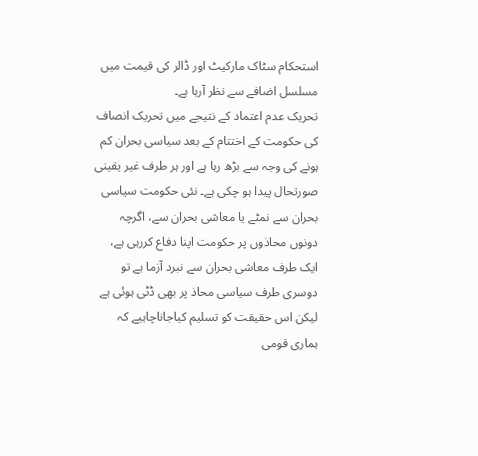استحکام سٹاک مارکیٹ اور ڈالر کی قیمت میں مسلسل اضافے سے نظر آرہا ہے۔
تحریک عدم اعتماد کے نتیجے میں تحریک انصاف کی حکومت کے اختتام کے بعد سیاسی بحران کم ہونے کی وجہ سے بڑھ رہا ہے اور ہر طرف غیر یقینی صورتحال پیدا ہو چکی ہے۔ نئی حکومت سیاسی بحران سے نمٹے یا معاشی بحران سے، اگرچہ دونوں محاذوں پر حکومت اپنا دفاع کررہی ہے، ایک طرف معاشی بحران سے نبرد آزما ہے تو دوسری طرف سیاسی محاذ پر بھی ڈٹی ہوئی ہے لیکن اس حقیقت کو تسلیم کیاجاناچاہیے کہ ہماری قومی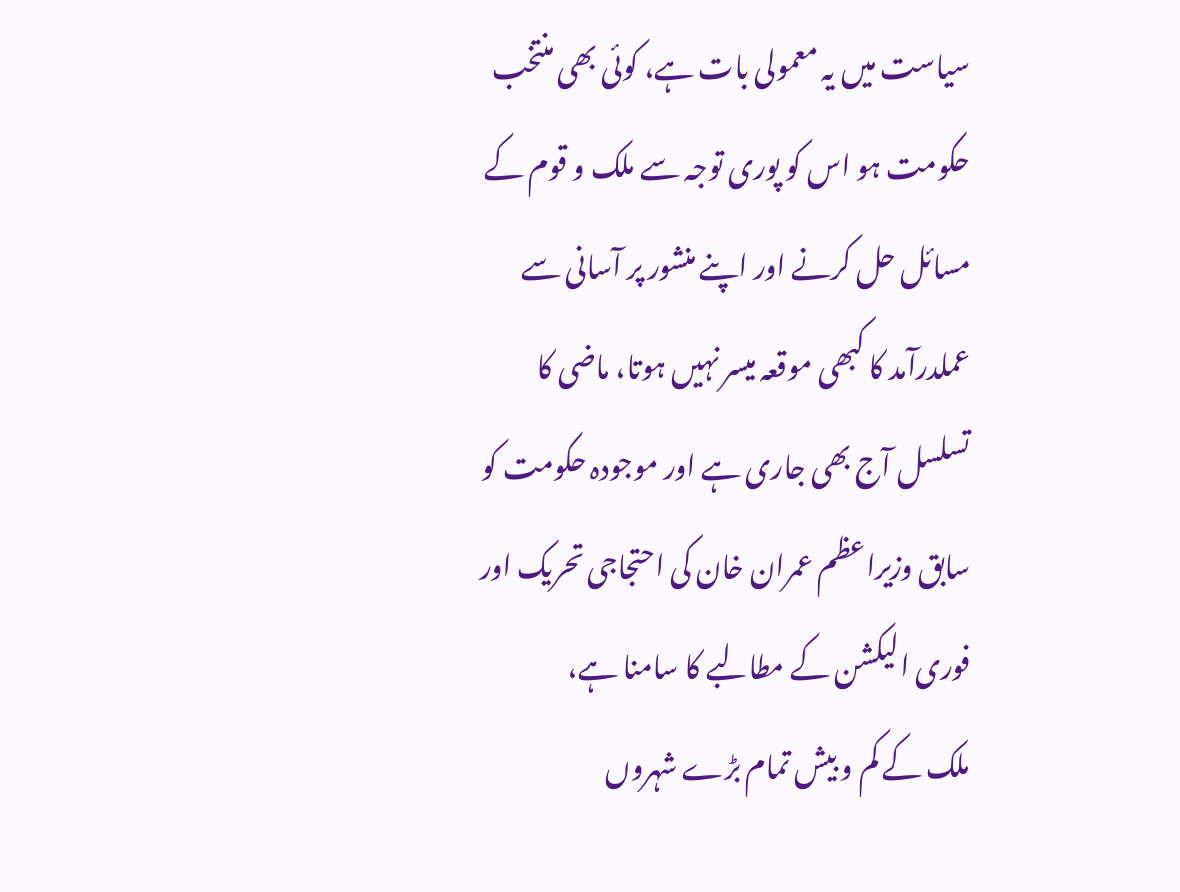سیاست میں یہ معمولی بات ہے، کوئی بھی منتخب حکومت ہو اس کو پوری توجہ سے ملک و قوم کے مسائل حل کرنے اور اپنے منشور پر آسانی سے عملدرآمد کا کبھی موقعہ میسر نہیں ہوتا، ماضی کا تسلسل آج بھی جاری ہے اور موجودہ حکومت کو سابق وزیراعظم عمران خان کی احتجاجی تحریک اور فوری الیکشن کے مطالبے کا سامنا ہے،
ملک کے کم و بیش تمام بڑے شہروں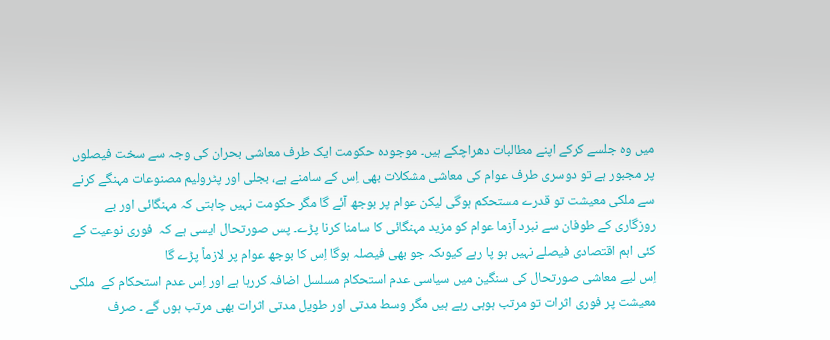میں وہ جلسے کرکے اپنے مطالبات دھراچکے ہیں۔ موجودہ حکومت ایک طرف معاشی بحران کی وجہ سے سخت فیصلوں پر مجبور ہے تو دوسری طرف عوام کی معاشی مشکلات بھی اِس کے سامنے ہے، بجلی اور پٹرولیم مصنوعات مہنگے کرنے سے ملکی معیشت تو قدرے مستحکم ہوگی لیکن عوام پر بوجھ آئے گا مگر حکومت نہیں چاہتی کہ مہنگائی اور بے روزگاری کے طوفان سے نبرد آزما عوام کو مزید مہنگائی کا سامنا کرنا پڑے۔ پس صورتحال ایسی ہے کہ  فوری نوعیت کے کئی اہم اقتصادی فیصلے نہیں ہو پا رہے کیوںکہ جو بھی فیصلہ ہوگا اِس کا بوجھ عوام پر لازماً پڑے گا
اِس لیے معاشی صورتحال کی سنگین میں سیاسی عدم استحکام مسلسل اضافہ کررہا ہے اور اِس عدم استحکام کے  ملکی معیشت پر فوری اثرات تو مرتب ہوہی رہے ہیں مگر وسط مدتی اور طویل مدتی اثرات بھی مرتب ہوں گے ۔ صرف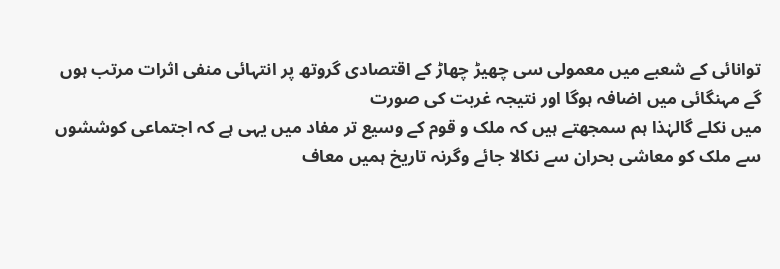توانائی کے شعبے میں معمولی سی چھیڑ چھاڑ کے اقتصادی گروتھ پر انتہائی منفی اثرات مرتب ہوں گے مہنگائی میں اضافہ ہوگا اور نتیجہ غربت کی صورت
میں نکلے گالہٰذا ہم سمجھتے ہیں کہ ملک و قوم کے وسیع تر مفاد میں یہی ہے کہ اجتماعی کوششوں سے ملک کو معاشی بحران سے نکالا جائے وگرنہ تاریخ ہمیں معاف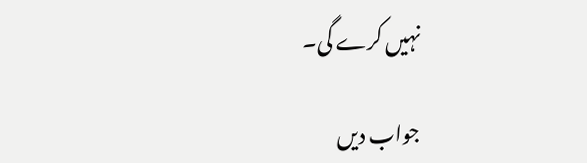نہیں کرے گی۔

جواب دیں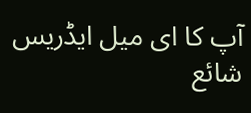آپ کا ای میل ایڈریس شائع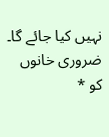نہیں کیا جائے گا۔ ضروری خانوں کو *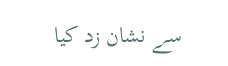سے نشان زد کیا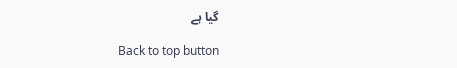گیا ہے

Back to top button